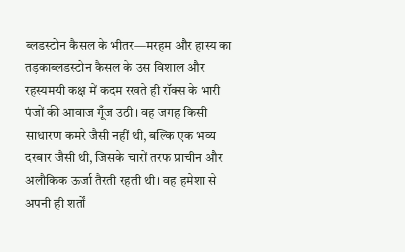ब्लडस्टोन कैसल के भीतर—मरहम और हास्य का तड़काब्लडस्टोन कैसल के उस विशाल और रहस्यमयी कक्ष में कदम रखते ही रॉक्स के भारी पंजों की आवाज गूँज उठी। वह जगह किसी साधारण कमरे जैसी नहीं थी, बल्कि एक भव्य दरबार जैसी थी, जिसके चारों तरफ प्राचीन और अलौकिक ऊर्जा तैरती रहती थी। वह हमेशा से अपनी ही शर्तों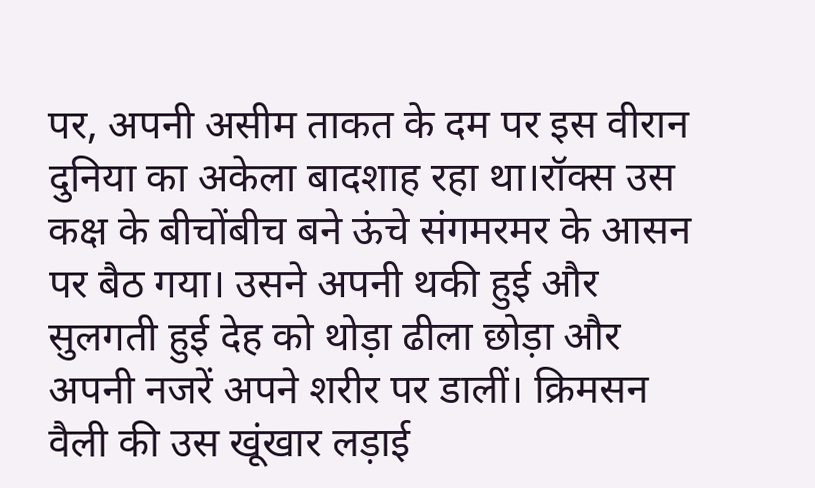पर, अपनी असीम ताकत के दम पर इस वीरान दुनिया का अकेला बादशाह रहा था।रॉक्स उस कक्ष के बीचोंबीच बने ऊंचे संगमरमर के आसन पर बैठ गया। उसने अपनी थकी हुई और सुलगती हुई देह को थोड़ा ढीला छोड़ा और अपनी नजरें अपने शरीर पर डालीं। क्रिमसन वैली की उस खूंखार लड़ाई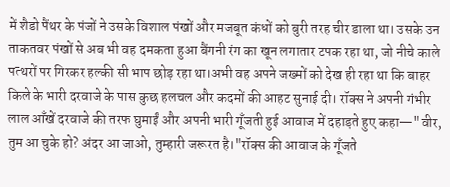में शैडो पैंथर के पंजों ने उसके विशाल पंखों और मजबूत कंधों को बुरी तरह चीर डाला था। उसके उन ताकतवर पंखों से अब भी वह दमकता हुआ बैंगनी रंग का खून लगातार टपक रहा था, जो नीचे काले पत्थरों पर गिरकर हल्की सी भाप छोड़ रहा था।अभी वह अपने जख्मों को देख ही रहा था कि बाहर किले के भारी दरवाजे के पास कुछ हलचल और कदमों की आहट सुनाई दी। रॉक्स ने अपनी गंभीर लाल आँखें दरवाजे की तरफ घुमाईं और अपनी भारी गूँजती हुई आवाज में दहाड़ते हुए कहा—"वीर, तुम आ चुके हो? अंदर आ जाओ, तुम्हारी जरूरत है।"रॉक्स की आवाज के गूँजते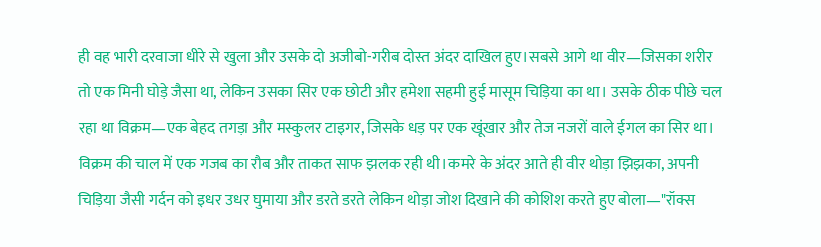ही वह भारी दरवाजा धीरे से खुला और उसके दो अजीबो-गरीब दोस्त अंदर दाखिल हुए।सबसे आगे था वीर—जिसका शरीर तो एक मिनी घोड़े जैसा था, लेकिन उसका सिर एक छोटी और हमेशा सहमी हुई मासूम चिड़िया का था। उसके ठीक पीछे चल रहा था विक्रम—एक बेहद तगड़ा और मस्कुलर टाइगर, जिसके धड़ पर एक खूंखार और तेज नजरों वाले ईगल का सिर था। विक्रम की चाल में एक गजब का रौब और ताकत साफ झलक रही थी।कमरे के अंदर आते ही वीर थोड़ा झिझका, अपनी चिड़िया जैसी गर्दन को इधर उधर घुमाया और डरते डरते लेकिन थोड़ा जोश दिखाने की कोशिश करते हुए बोला—"रॉक्स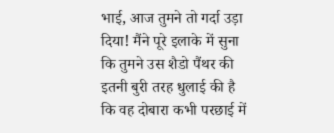भाई, आज तुमने तो गर्दा उड़ा दिया! मैंने पूरे इलाके में सुना कि तुमने उस शैडो पैंथर की इतनी बुरी तरह धुलाई की है कि वह दोबारा कभी परछाई में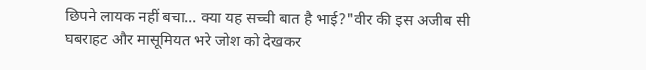छिपने लायक नहीं बचा... क्या यह सच्ची बात है भाई?"वीर की इस अजीब सी घबराहट और मासूमियत भरे जोश को देखकर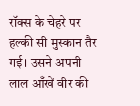रॉक्स के चेहरे पर हल्की सी मुस्कान तैर गई। उसने अपनी लाल आँखें वीर की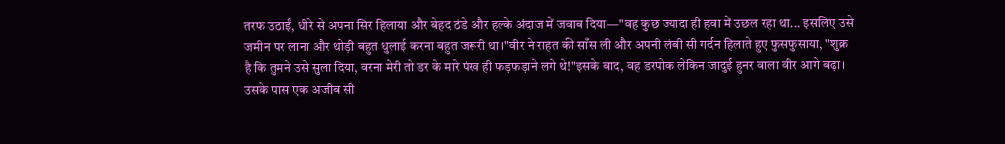तरफ उठाईं, धीरे से अपना सिर हिलाया और बेहद ठंडे और हल्के अंदाज में जवाब दिया—"वह कुछ ज्यादा ही हवा में उछल रहा था... इसलिए उसे जमीन पर लाना और थोड़ी बहुत धुलाई करना बहुत जरूरी था।"वीर ने राहत की साँस ली और अपनी लंबी सी गर्दन हिलाते हुए फुसफुसाया, "शुक्र है कि तुमने उसे सुला दिया, वरना मेरी तो डर के मारे पंख ही फड़फड़ाने लगे थे!"इसके बाद, वह डरपोक लेकिन जादुई हुनर वाला वीर आगे बढ़ा। उसके पास एक अजीब सी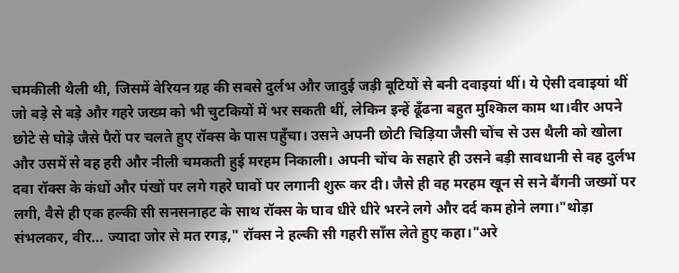चमकीली थैली थी, जिसमें वेरियन ग्रह की सबसे दुर्लभ और जादुई जड़ी बूटियों से बनी दवाइयां थीं। ये ऐसी दवाइयां थीं जो बड़े से बड़े और गहरे जख्म को भी चुटकियों में भर सकती थीं, लेकिन इन्हें ढूँढना बहुत मुश्किल काम था।वीर अपने छोटे से घोड़े जैसे पैरों पर चलते हुए रॉक्स के पास पहुँचा। उसने अपनी छोटी चिड़िया जैसी चोंच से उस थैली को खोला और उसमें से वह हरी और नीली चमकती हुई मरहम निकाली। अपनी चोंच के सहारे ही उसने बड़ी सावधानी से वह दुर्लभ दवा रॉक्स के कंधों और पंखों पर लगे गहरे घावों पर लगानी शुरू कर दी। जैसे ही वह मरहम खून से सने बैंगनी जख्मों पर लगी, वैसे ही एक हल्की सी सनसनाहट के साथ रॉक्स के घाव धीरे धीरे भरने लगे और दर्द कम होने लगा।"थोड़ा संभलकर, वीर... ज्यादा जोर से मत रगड़," रॉक्स ने हल्की सी गहरी साँस लेते हुए कहा।"अरे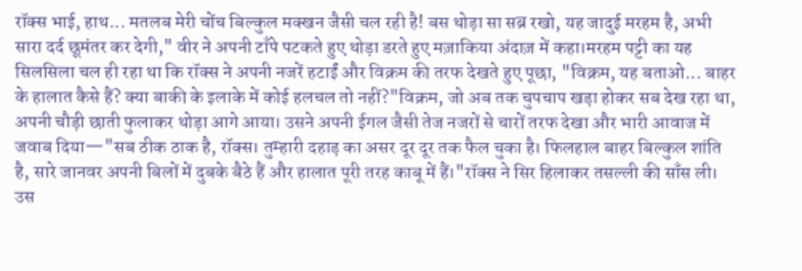रॉक्स भाई, हाथ... मतलब मेरी चोंच बिल्कुल मक्खन जैसी चल रही है! बस थोड़ा सा सब्र रखो, यह जादुई मरहम है, अभी सारा दर्द छूमंतर कर देगी," वीर ने अपनी टाँपे पटकते हुए थोड़ा डरते हुए मज़ाकिया अंदाज़ में कहा।मरहम पट्टी का यह सिलसिला चल ही रहा था कि रॉक्स ने अपनी नजरें हटाईं और विक्रम की तरफ देखते हुए पूछा, "विक्रम, यह बताओ... बाहर के हालात कैसे हैं? क्या बाकी के इलाके में कोई हलचल तो नहीं?"विक्रम, जो अब तक चुपचाप खड़ा होकर सब देख रहा था, अपनी चौड़ी छाती फुलाकर थोड़ा आगे आया। उसने अपनी ईगल जैसी तेज नजरों से चारों तरफ देखा और भारी आवाज में जवाब दिया—"सब ठीक ठाक है, रॉक्स। तुम्हारी दहाड़ का असर दूर दूर तक फैल चुका है। फिलहाल बाहर बिल्कुल शांति है, सारे जानवर अपनी बिलों में दुबके बैठे हैं और हालात पूरी तरह काबू में हैं।"रॉक्स ने सिर हिलाकर तसल्ली की साँस ली। उस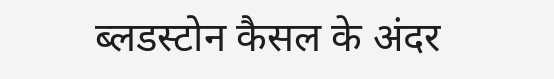ब्लडस्टोन कैसल के अंदर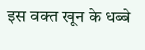इस वक्त खून के धब्बे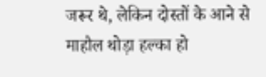जरूर थे, लेकिन दोस्तों के आने से माहौल थोड़ा हल्का हो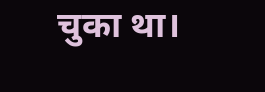चुका था।